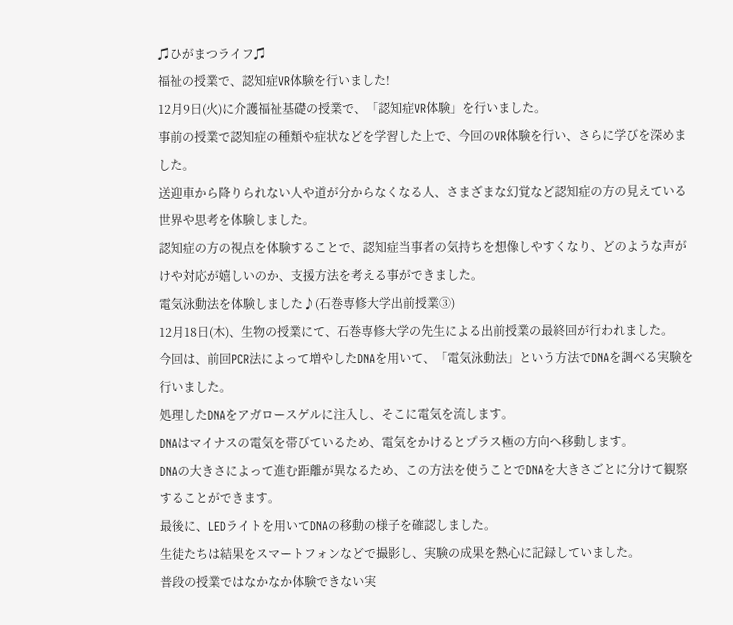♫ひがまつライフ♫
福祉の授業で、認知症VR体験を行いました!
12月9日(火)に介護福祉基礎の授業で、「認知症VR体験」を行いました。
事前の授業で認知症の種類や症状などを学習した上で、今回のVR体験を行い、さらに学びを深めました。
送迎車から降りられない人や道が分からなくなる人、さまざまな幻覚など認知症の方の見えている世界や思考を体験しました。
認知症の方の視点を体験することで、認知症当事者の気持ちを想像しやすくなり、どのような声がけや対応が嬉しいのか、支援方法を考える事ができました。
電気泳動法を体験しました♪(石巻専修大学出前授業③)
12月18日(木)、生物の授業にて、石巻専修大学の先生による出前授業の最終回が行われました。
今回は、前回PCR法によって増やしたDNAを用いて、「電気泳動法」という方法でDNAを調べる実験を行いました。
処理したDNAをアガロースゲルに注入し、そこに電気を流します。
DNAはマイナスの電気を帯びているため、電気をかけるとプラス極の方向へ移動します。
DNAの大きさによって進む距離が異なるため、この方法を使うことでDNAを大きさごとに分けて観察することができます。
最後に、LEDライトを用いてDNAの移動の様子を確認しました。
生徒たちは結果をスマートフォンなどで撮影し、実験の成果を熱心に記録していました。
普段の授業ではなかなか体験できない実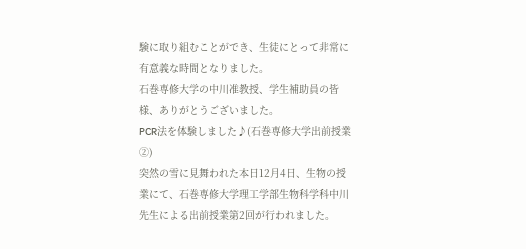験に取り組むことができ、生徒にとって非常に有意義な時間となりました。
石巻専修大学の中川准教授、学生補助員の皆様、ありがとうございました。
PCR法を体験しました♪(石巻専修大学出前授業②)
突然の雪に見舞われた本日12月4日、生物の授業にて、石巻専修大学理工学部生物科学科中川先生による出前授業第2回が行われました。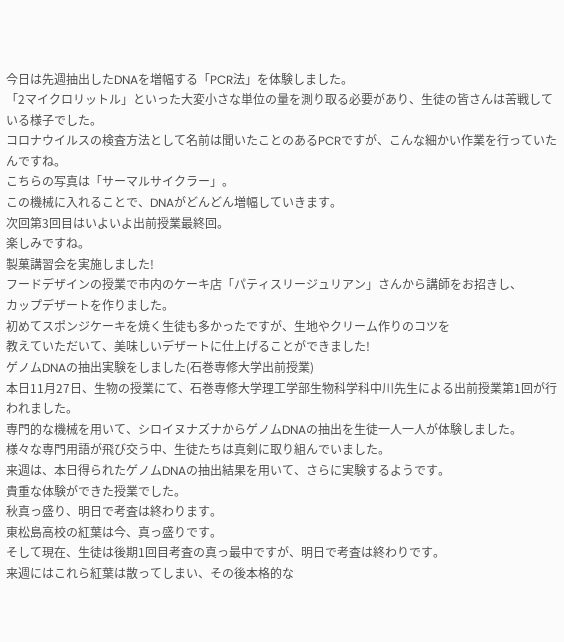今日は先週抽出したDNAを増幅する「PCR法」を体験しました。
「2マイクロリットル」といった大変小さな単位の量を測り取る必要があり、生徒の皆さんは苦戦している様子でした。
コロナウイルスの検査方法として名前は聞いたことのあるPCRですが、こんな細かい作業を行っていたんですね。
こちらの写真は「サーマルサイクラー」。
この機械に入れることで、DNAがどんどん増幅していきます。
次回第3回目はいよいよ出前授業最終回。
楽しみですね。
製菓講習会を実施しました!
フードデザインの授業で市内のケーキ店「パティスリージュリアン」さんから講師をお招きし、
カップデザートを作りました。
初めてスポンジケーキを焼く生徒も多かったですが、生地やクリーム作りのコツを
教えていただいて、美味しいデザートに仕上げることができました!
ゲノムDNAの抽出実験をしました(石巻専修大学出前授業)
本日11月27日、生物の授業にて、石巻専修大学理工学部生物科学科中川先生による出前授業第1回が行われました。
専門的な機械を用いて、シロイヌナズナからゲノムDNAの抽出を生徒一人一人が体験しました。
様々な専門用語が飛び交う中、生徒たちは真剣に取り組んでいました。
来週は、本日得られたゲノムDNAの抽出結果を用いて、さらに実験するようです。
貴重な体験ができた授業でした。
秋真っ盛り、明日で考査は終わります。
東松島高校の紅葉は今、真っ盛りです。
そして現在、生徒は後期1回目考査の真っ最中ですが、明日で考査は終わりです。
来週にはこれら紅葉は散ってしまい、その後本格的な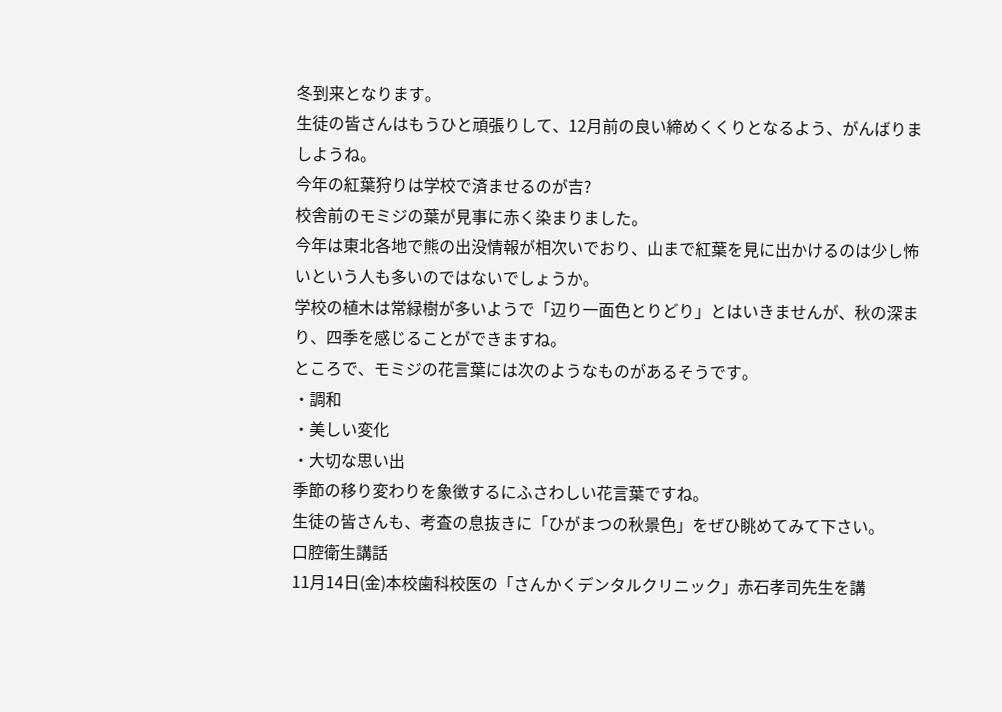冬到来となります。
生徒の皆さんはもうひと頑張りして、12月前の良い締めくくりとなるよう、がんばりましようね。
今年の紅葉狩りは学校で済ませるのが吉?
校舎前のモミジの葉が見事に赤く染まりました。
今年は東北各地で熊の出没情報が相次いでおり、山まで紅葉を見に出かけるのは少し怖いという人も多いのではないでしょうか。
学校の植木は常緑樹が多いようで「辺り一面色とりどり」とはいきませんが、秋の深まり、四季を感じることができますね。
ところで、モミジの花言葉には次のようなものがあるそうです。
・調和
・美しい変化
・大切な思い出
季節の移り変わりを象徴するにふさわしい花言葉ですね。
生徒の皆さんも、考査の息抜きに「ひがまつの秋景色」をぜひ眺めてみて下さい。
口腔衛生講話
11月14日(金)本校歯科校医の「さんかくデンタルクリニック」赤石孝司先生を講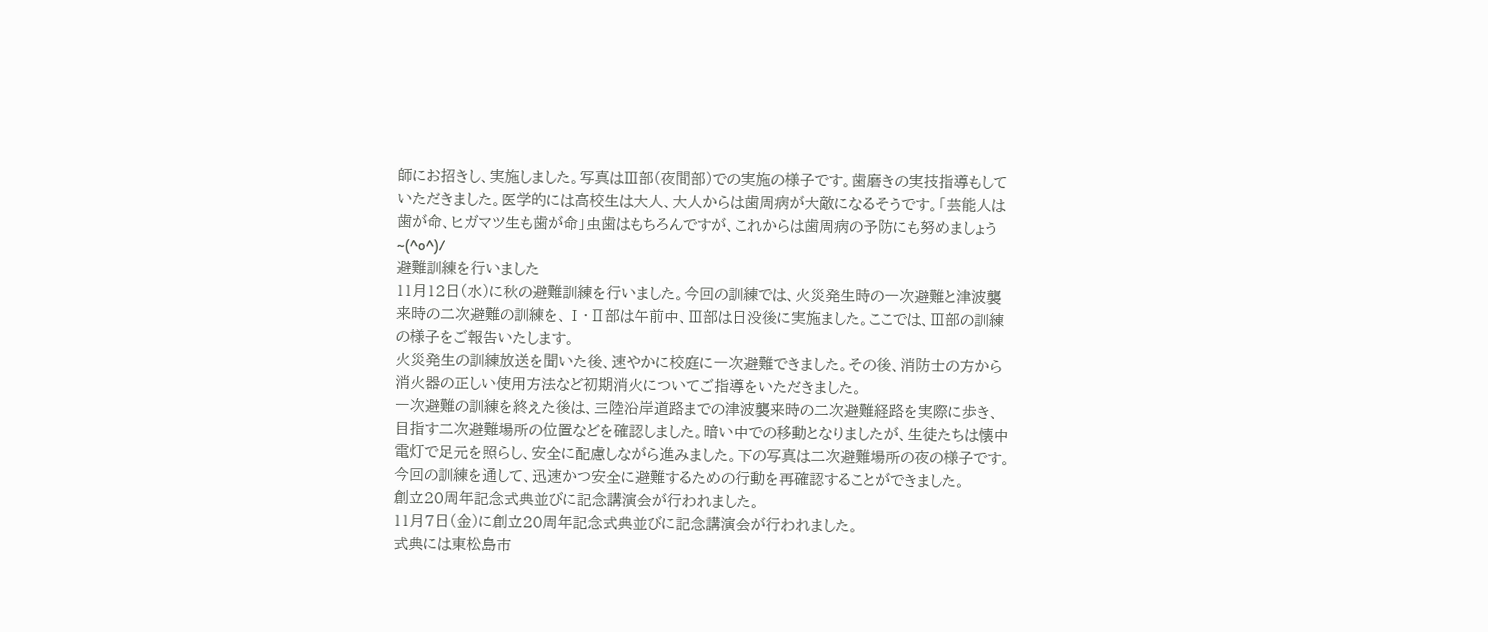師にお招きし、実施しました。写真はⅢ部(夜間部)での実施の様子です。歯磨きの実技指導もしていただきました。医学的には高校生は大人、大人からは歯周病が大敵になるそうです。「芸能人は歯が命、ヒガマツ生も歯が命」虫歯はもちろんですが、これからは歯周病の予防にも努めましょう~(^o^)/
避難訓練を行いました
11月12日(水)に秋の避難訓練を行いました。今回の訓練では、火災発生時の一次避難と津波襲来時の二次避難の訓練を、Ⅰ・Ⅱ部は午前中、Ⅲ部は日没後に実施ました。ここでは、Ⅲ部の訓練の様子をご報告いたします。
火災発生の訓練放送を聞いた後、速やかに校庭に一次避難できました。その後、消防士の方から消火器の正しい使用方法など初期消火についてご指導をいただきました。
一次避難の訓練を終えた後は、三陸沿岸道路までの津波襲来時の二次避難経路を実際に歩き、目指す二次避難場所の位置などを確認しました。暗い中での移動となりましたが、生徒たちは懐中電灯で足元を照らし、安全に配慮しながら進みました。下の写真は二次避難場所の夜の様子です。
今回の訓練を通して、迅速かつ安全に避難するための行動を再確認することができました。
創立20周年記念式典並びに記念講演会が行われました。
11月7日(金)に創立20周年記念式典並びに記念講演会が行われました。
式典には東松島市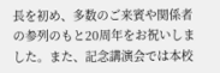長を初め、多数のご来賓や関係者の参列のもと20周年をお祝いしました。また、記念講演会では本校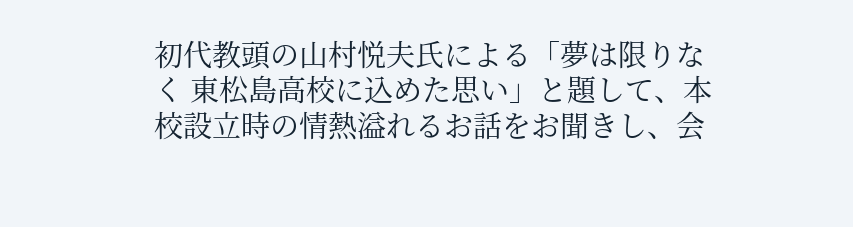初代教頭の山村悦夫氏による「夢は限りなく 東松島高校に込めた思い」と題して、本校設立時の情熱溢れるお話をお聞きし、会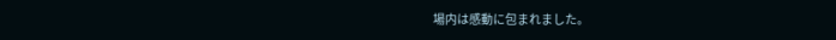場内は感動に包まれました。